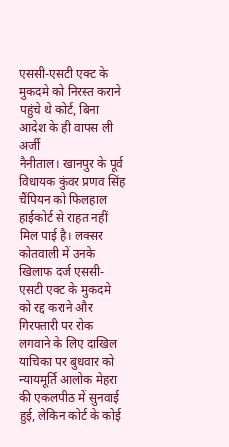एससी-एसटी एक्ट के मुकदमे को निरस्त कराने पहुंचे थे कोर्ट, बिना आदेश के ही वापस ली अर्जी
नैनीताल। खानपुर के पूर्व विधायक कुंवर प्रणव सिंह चैंपियन को फिलहाल हाईकोर्ट से राहत नहीं मिल पाई है। लक्सर कोतवाली में उनके खिलाफ दर्ज एससी-एसटी एक्ट के मुकदमे को रद्द कराने और गिरफ्तारी पर रोक लगवाने के लिए दाखिल याचिका पर बुधवार को न्यायमूर्ति आलोक मेहरा की एकलपीठ में सुनवाई हुई, लेकिन कोर्ट के कोई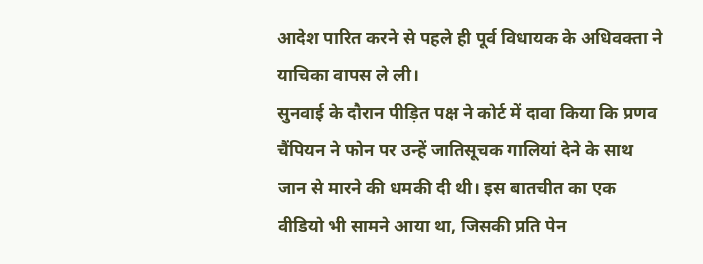आदेश पारित करने से पहले ही पूर्व विधायक के अधिवक्ता ने याचिका वापस ले ली।
सुनवाई के दौरान पीड़ित पक्ष ने कोर्ट में दावा किया कि प्रणव चैंपियन ने फोन पर उन्हें जातिसूचक गालियां देने के साथ जान से मारने की धमकी दी थी। इस बातचीत का एक वीडियो भी सामने आया था, जिसकी प्रति पेन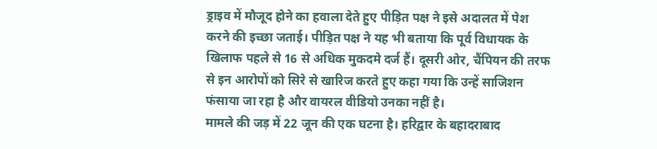ड्राइव में मौजूद होने का हवाला देते हुए पीड़ित पक्ष ने इसे अदालत में पेश करने की इच्छा जताई। पीड़ित पक्ष ने यह भी बताया कि पूर्व विधायक के खिलाफ पहले से 16 से अधिक मुकदमे दर्ज हैं। दूसरी ओर, चैंपियन की तरफ से इन आरोपों को सिरे से खारिज करते हुए कहा गया कि उन्हें साजिशन फंसाया जा रहा है और वायरल वीडियो उनका नहीं है।
मामले की जड़ में 22 जून की एक घटना है। हरिद्वार के बहादराबाद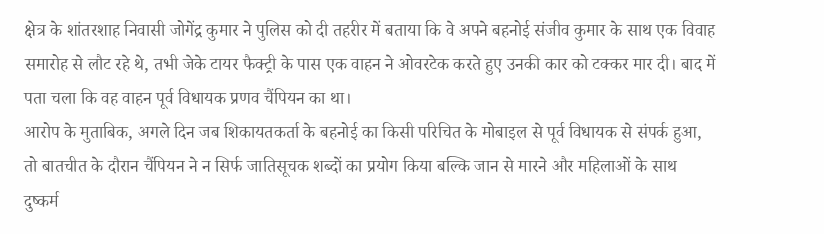क्षेत्र के शांतरशाह निवासी जोगेंद्र कुमार ने पुलिस को दी तहरीर में बताया कि वे अपने बहनोई संजीव कुमार के साथ एक विवाह समारोह से लौट रहे थे, तभी जेके टायर फैक्ट्री के पास एक वाहन ने ओवरटेक करते हुए उनकी कार को टक्कर मार दी। बाद में पता चला कि वह वाहन पूर्व विधायक प्रणव चैंपियन का था।
आरोप के मुताबिक, अगले दिन जब शिकायतकर्ता के बहनोई का किसी परिचित के मोबाइल से पूर्व विधायक से संपर्क हुआ, तो बातचीत के दौरान चैंपियन ने न सिर्फ जातिसूचक शब्दों का प्रयोग किया बल्कि जान से मारने और महिलाओं के साथ दुष्कर्म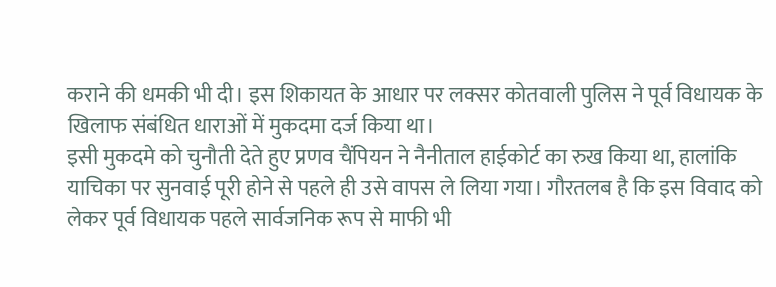कराने की धमकी भी दी। इस शिकायत के आधार पर लक्सर कोतवाली पुलिस ने पूर्व विधायक के खिलाफ संबंधित धाराओं में मुकदमा दर्ज किया था।
इसी मुकदमे को चुनौती देते हुए प्रणव चैंपियन ने नैनीताल हाईकोर्ट का रुख किया था, हालांकि याचिका पर सुनवाई पूरी होने से पहले ही उसे वापस ले लिया गया। गौरतलब है कि इस विवाद को लेकर पूर्व विधायक पहले सार्वजनिक रूप से माफी भी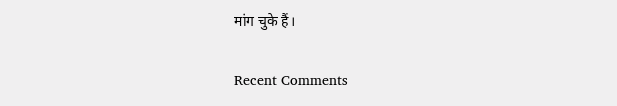मांग चुके हैं।

Recent Comments